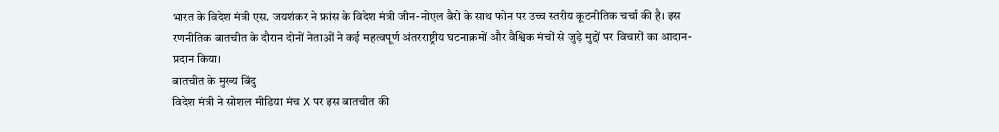भारत के विदेश मंत्री एस. जयशंकर ने फ्रांस के विदेश मंत्री जीन-नोएल बैरो के साथ फोन पर उच्च स्तरीय कूटनीतिक चर्चा की है। इस रणनीतिक बातचीत के दौरान दोनों नेताओं ने कई महत्वपूर्ण अंतरराष्ट्रीय घटनाक्रमों और वैश्विक मंचों से जुड़े मुद्दों पर विचारों का आदान-प्रदान किया।
बातचीत के मुख्य बिंदु
विदेश मंत्री ने सोशल मीडिया मंच X पर इस बातचीत की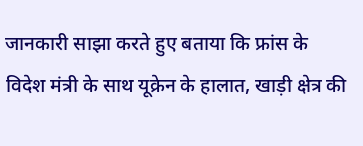जानकारी साझा करते हुए बताया कि फ्रांस के विदेश मंत्री के साथ यूक्रेन के हालात, खाड़ी क्षेत्र की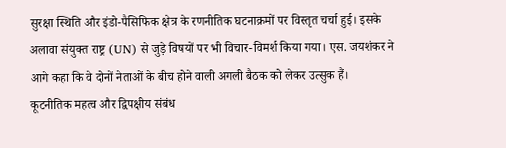सुरक्षा स्थिति और इंडो-पैसिफिक क्षेत्र के रणनीतिक घटनाक्रमों पर विस्तृत चर्चा हुई। इसके अलावा संयुक्त राष्ट्र (UN) से जुड़े विषयों पर भी विचार-विमर्श किया गया। एस. जयशंकर ने आगे कहा कि वे दोनों नेताओं के बीच होने वाली अगली बैठक को लेकर उत्सुक हैं।
कूटनीतिक महत्व और द्विपक्षीय संबंध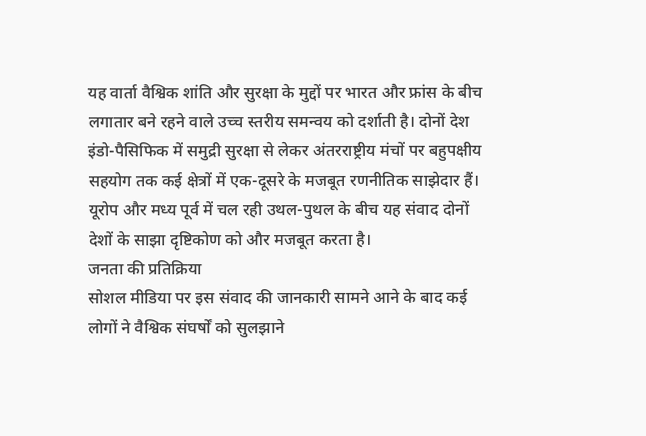यह वार्ता वैश्विक शांति और सुरक्षा के मुद्दों पर भारत और फ्रांस के बीच लगातार बने रहने वाले उच्च स्तरीय समन्वय को दर्शाती है। दोनों देश इंडो-पैसिफिक में समुद्री सुरक्षा से लेकर अंतरराष्ट्रीय मंचों पर बहुपक्षीय सहयोग तक कई क्षेत्रों में एक-दूसरे के मजबूत रणनीतिक साझेदार हैं। यूरोप और मध्य पूर्व में चल रही उथल-पुथल के बीच यह संवाद दोनों देशों के साझा दृष्टिकोण को और मजबूत करता है।
जनता की प्रतिक्रिया
सोशल मीडिया पर इस संवाद की जानकारी सामने आने के बाद कई लोगों ने वैश्विक संघर्षों को सुलझाने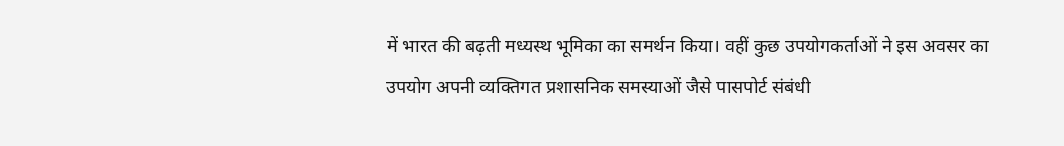में भारत की बढ़ती मध्यस्थ भूमिका का समर्थन किया। वहीं कुछ उपयोगकर्ताओं ने इस अवसर का उपयोग अपनी व्यक्तिगत प्रशासनिक समस्याओं जैसे पासपोर्ट संबंधी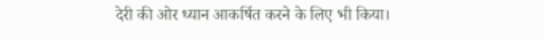देरी की ओर ध्यान आकर्षित करने के लिए भी किया।